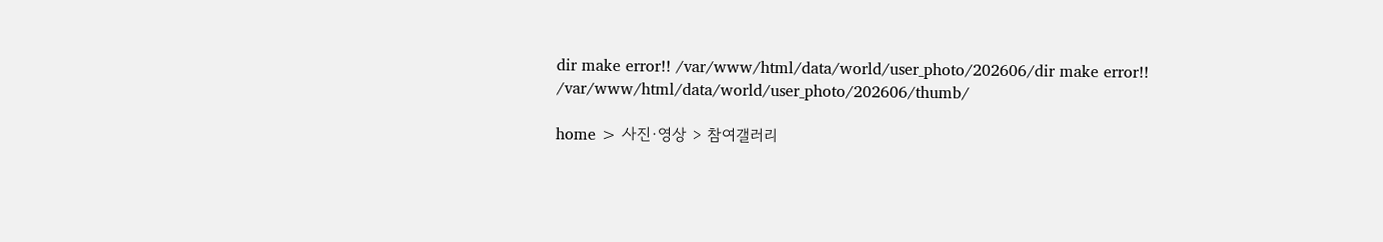dir make error!! /var/www/html/data/world/user_photo/202606/dir make error!! /var/www/html/data/world/user_photo/202606/thumb/

home > 사진·영상 > 참여갤러리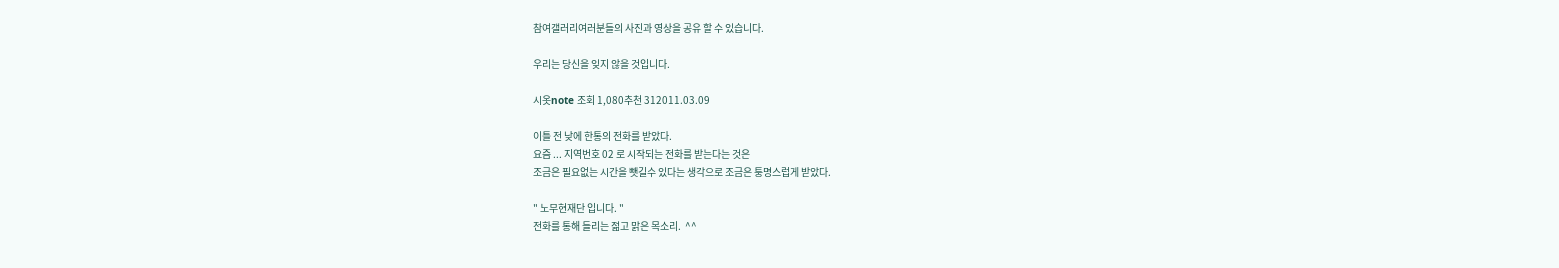참여갤러리여러분들의 사진과 영상을 공유 할 수 있습니다.

우리는 당신을 잊지 않을 것입니다.

시옷note 조회 1,080추천 312011.03.09

이틀 전 낮에 한통의 전화를 받았다.
요즘 ... 지역번호 02 로 시작되는 전화를 받는다는 것은
조금은 필요없는 시간을 뺏길수 있다는 생각으로 조금은 퉁명스럽게 받았다.

" 노무현재단 입니다. "
전화를 통해 들리는 젊고 맑은 목소리.  ^^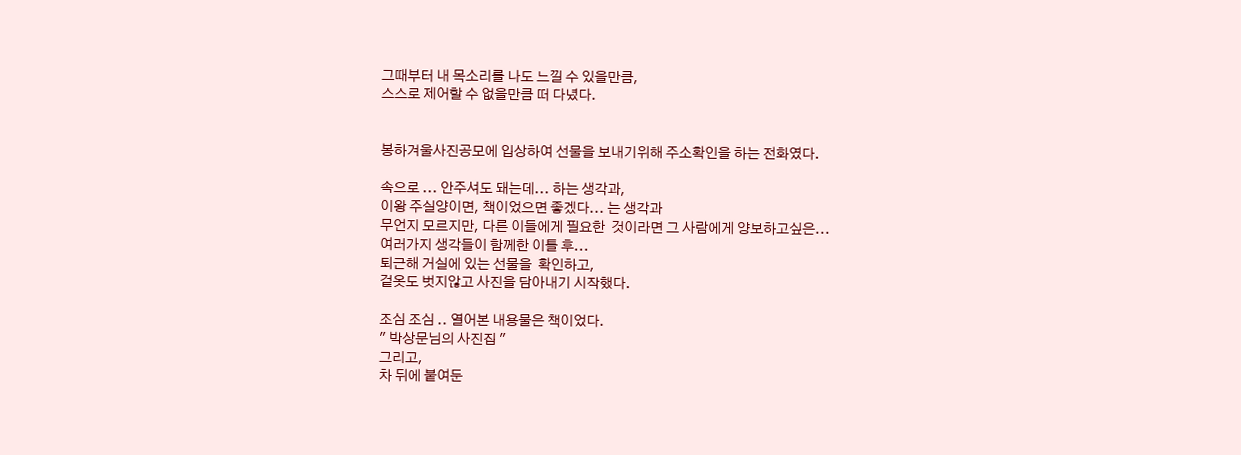그때부터 내 목소리를 나도 느낄 수 있을만큼,
스스로 제어할 수 없을만큼 떠 다녔다.


봉하겨울사진공모에 입상하여 선물을 보내기위해 주소확인을 하는 전화였다.

속으로 ... 안주셔도 돼는데... 하는 생각과,
이왕 주실양이면, 책이었으면 좋겠다... 는 생각과
무언지 모르지만, 다른 이들에게 필요한  것이라면 그 사람에게 양보하고싶은...
여러가지 생각들이 함께한 이틀 후...
퇴근해 거실에 있는 선물을  확인하고,
겉옷도 벗지않고 사진을 담아내기 시작했다.

조심 조심 .. 열어본 내용물은 책이었다.
" 박상문님의 사진집 "
그리고,
차 뒤에 붙여둔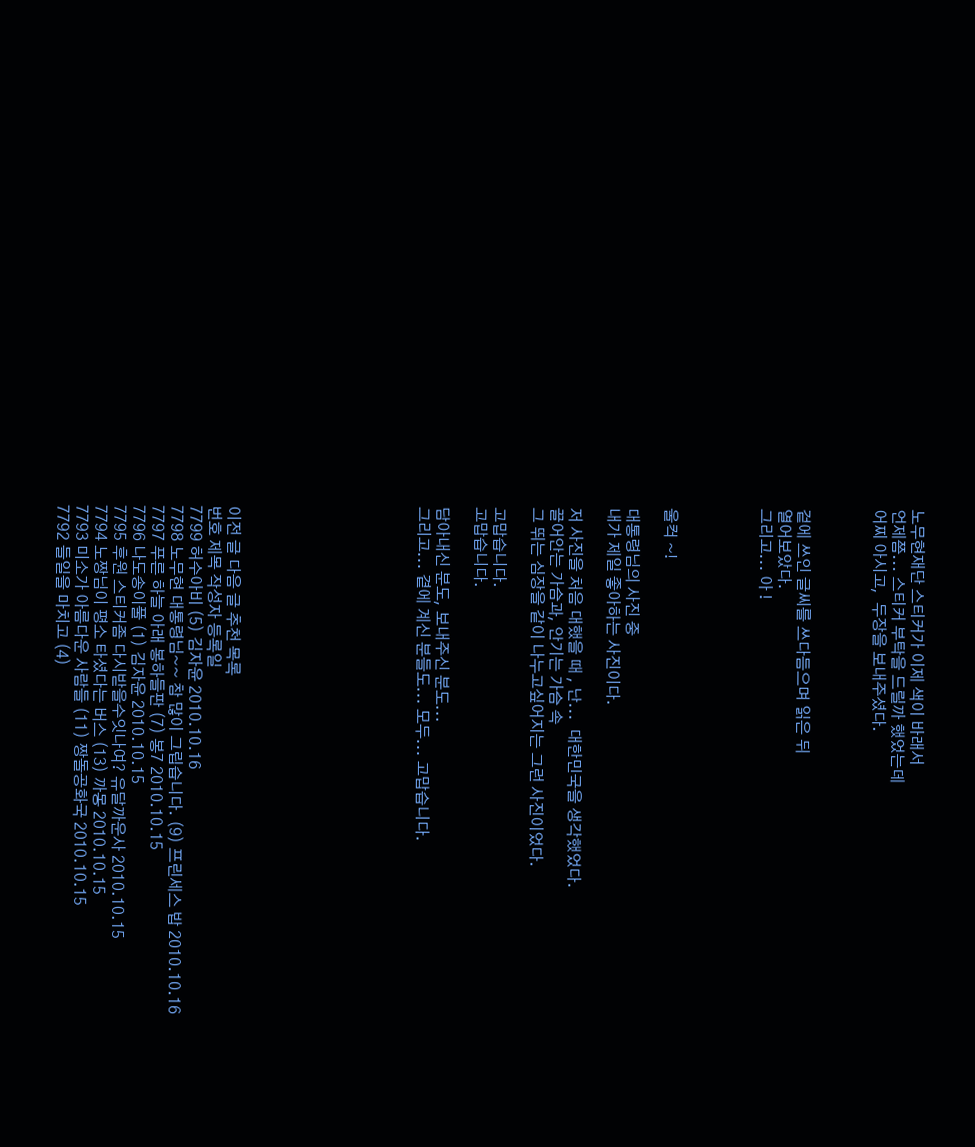노무현재단 스티커가 이제 색이 바래서
언제쯤... 스티커 부탁을 드릴까 했었는데
어찌 아시고,  두장을 보내주셨다.



겉에 쓰인 글씨를 쓰다듬으며 읽은 뒤
열어보았다.
그리고... 아 !




울컥 ~!

대통령님의 사진 중
내가 제일 좋아하는 사진이다.

저 사진을 처음 대했을 때 , 난...  대한민국을 생각했었다.
끌어안는 가슴과, 안기는 가슴 속
그 뛰는 심장을 같이 나누고싶어지는 그런 사진이었다.

고맙습니다.
고맙습니다.

담아내신 분도, 보내주신 분도...
그리고... 곁에 계신 분들도... 모두... 고맙습니다.









이전 글 다음 글 추천 목록
번호 제목 작성자 등록일
7799 허수아비 (5) 김자윤 2010.10.16
7798 노무현 대통령님~~ 참 많이 그립습니다. (9) 프린세스 밥 2010.10.16
7797 푸른 하늘 아래 봉하들판 (7) 봉7 2010.10.15
7796 나도송이풀 (1) 김자윤 2010.10.15
7795 후원 스티커좀 다시받을수잇나여? 유달까운사 2010.10.15
7794 노짱님이 평소 타셨다는 버스 (13) 까몽 2010.10.15
7793 미소가 아름다운 사람들 (11) 짱돌공화국 2010.10.15
7792 들일을 마치고 (4)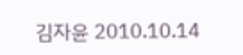김자윤 2010.10.14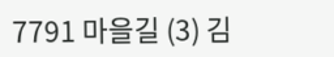7791 마을길 (3) 김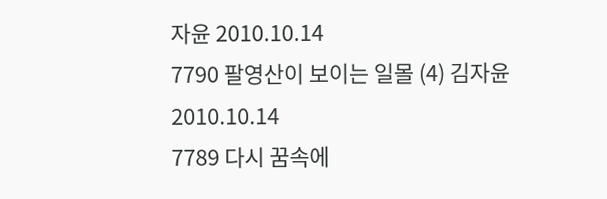자윤 2010.10.14
7790 팔영산이 보이는 일몰 (4) 김자윤 2010.10.14
7789 다시 꿈속에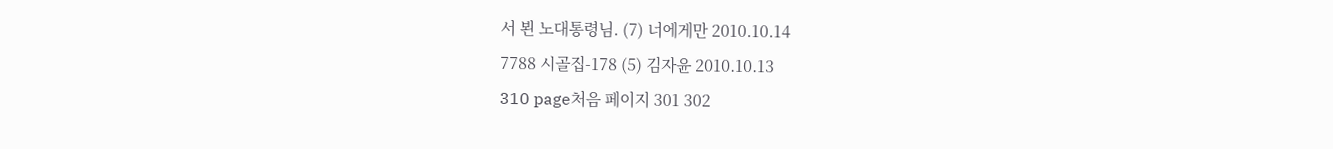서 뵌 노대통령님. (7) 너에게만 2010.10.14
7788 시골집-178 (5) 김자윤 2010.10.13
310 page처음 페이지 301 302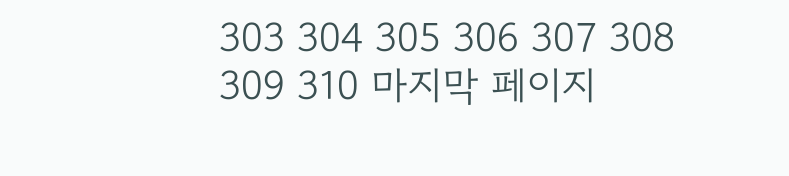303 304 305 306 307 308 309 310 마지막 페이지